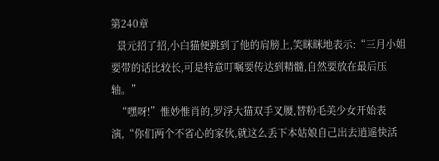第240章
  景元招了招,小白猫便跳到了他的肩膀上,笑眯眯地表示:“三月小姐要带的话比较长,可是特意叮嘱要传达到精髓,自然要放在最后压轴。”
  “嘿呀!”惟妙惟肖的,罗浮大猫双手叉腰,替粉毛美少女开始表演,“你们两个不省心的家伙,就这么丢下本姑娘自己出去逍遥快活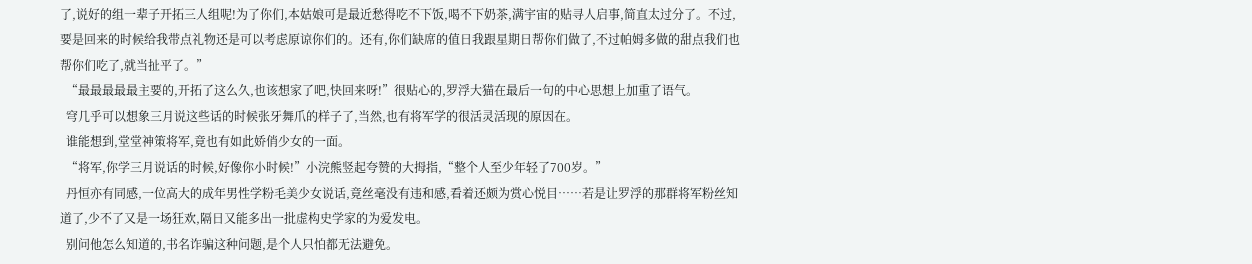了,说好的组一辈子开拓三人组呢!为了你们,本姑娘可是最近愁得吃不下饭,喝不下奶茶,满宇宙的贴寻人启事,简直太过分了。不过,要是回来的时候给我带点礼物还是可以考虑原谅你们的。还有,你们缺席的值日我跟星期日帮你们做了,不过帕姆多做的甜点我们也帮你们吃了,就当扯平了。”
  “最最最最最主要的,开拓了这么久,也该想家了吧,快回来呀!”很贴心的,罗浮大猫在最后一句的中心思想上加重了语气。
  穹几乎可以想象三月说这些话的时候张牙舞爪的样子了,当然,也有将军学的很活灵活现的原因在。
  谁能想到,堂堂神策将军,竟也有如此娇俏少女的一面。
  “将军,你学三月说话的时候,好像你小时候!”小浣熊竖起夸赞的大拇指,“整个人至少年轻了700岁。”
  丹恒亦有同感,一位高大的成年男性学粉毛美少女说话,竟丝毫没有违和感,看着还颇为赏心悦目……若是让罗浮的那群将军粉丝知道了,少不了又是一场狂欢,隔日又能多出一批虚构史学家的为爱发电。
  别问他怎么知道的,书名诈骗这种问题,是个人只怕都无法避免。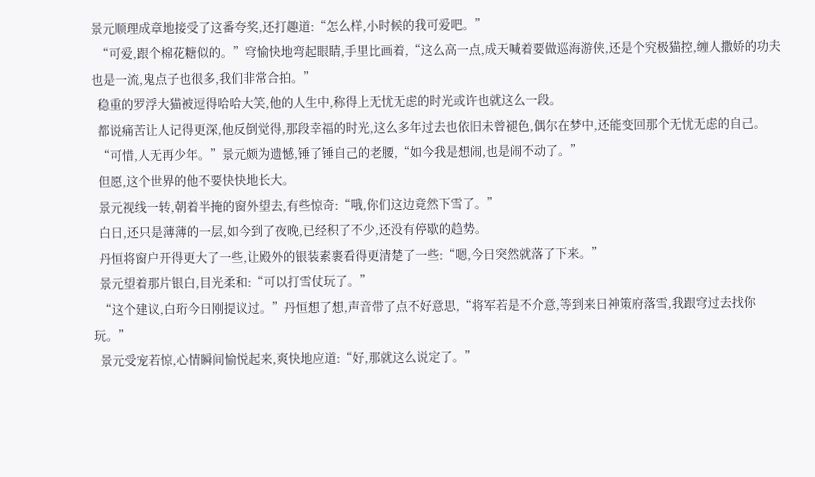景元顺理成章地接受了这番夸奖,还打趣道:“怎么样,小时候的我可爱吧。”
  “可爱,跟个棉花糖似的。”穹愉快地弯起眼睛,手里比画着,“这么高一点,成天喊着要做巡海游侠,还是个究极猫控,缠人撒娇的功夫也是一流,鬼点子也很多,我们非常合拍。”
  稳重的罗浮大猫被逗得哈哈大笑,他的人生中,称得上无忧无虑的时光或许也就这么一段。
  都说痛苦让人记得更深,他反倒觉得,那段幸福的时光,这么多年过去也依旧未曾褪色,偶尔在梦中,还能变回那个无忧无虑的自己。
  “可惜,人无再少年。”景元颇为遗憾,锤了锤自己的老腰,“如今我是想闹,也是闹不动了。”
  但愿,这个世界的他不要快快地长大。
  景元视线一转,朝着半掩的窗外望去,有些惊奇:“哦,你们这边竟然下雪了。”
  白日,还只是薄薄的一层,如今到了夜晚,已经积了不少,还没有停歇的趋势。
  丹恒将窗户开得更大了一些,让殿外的银装素裹看得更清楚了一些:“嗯,今日突然就落了下来。”
  景元望着那片银白,目光柔和:“可以打雪仗玩了。”
  “这个建议,白珩今日刚提议过。”丹恒想了想,声音带了点不好意思,“将军若是不介意,等到来日神策府落雪,我跟穹过去找你玩。”
  景元受宠若惊,心情瞬间愉悦起来,爽快地应道:“好,那就这么说定了。”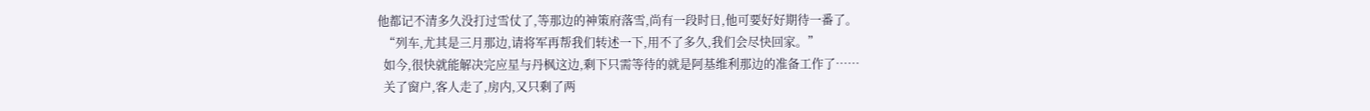他都记不清多久没打过雪仗了,等那边的神策府落雪,尚有一段时日,他可要好好期待一番了。
  “列车,尤其是三月那边,请将军再帮我们转述一下,用不了多久,我们会尽快回家。”
  如今,很快就能解决完应星与丹枫这边,剩下只需等待的就是阿基维利那边的准备工作了……
  关了窗户,客人走了,房内,又只剩了两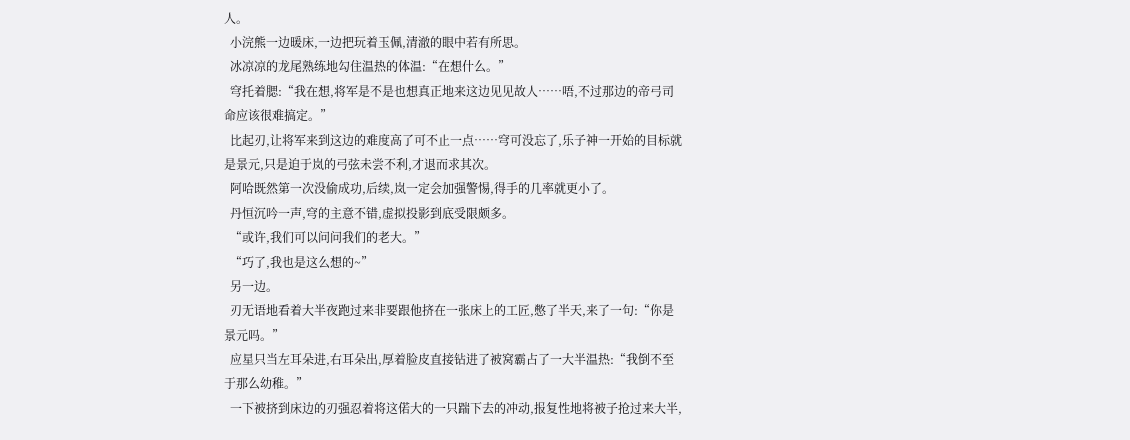人。
  小浣熊一边暖床,一边把玩着玉佩,清澈的眼中若有所思。
  冰凉凉的龙尾熟练地勾住温热的体温:“在想什么。”
  穹托着腮:“我在想,将军是不是也想真正地来这边见见故人……唔,不过那边的帝弓司命应该很难搞定。”
  比起刃,让将军来到这边的难度高了可不止一点……穹可没忘了,乐子神一开始的目标就是景元,只是迫于岚的弓弦未尝不利,才退而求其次。
  阿哈既然第一次没偷成功,后续,岚一定会加强警惕,得手的几率就更小了。
  丹恒沉吟一声,穹的主意不错,虚拟投影到底受限颇多。
  “或许,我们可以问问我们的老大。”
  “巧了,我也是这么想的~”
  另一边。
  刃无语地看着大半夜跑过来非要跟他挤在一张床上的工匠,憋了半天,来了一句:“你是景元吗。”
  应星只当左耳朵进,右耳朵出,厚着脸皮直接钻进了被窝霸占了一大半温热:“我倒不至于那么幼稚。”
  一下被挤到床边的刃强忍着将这偌大的一只踹下去的冲动,报复性地将被子抢过来大半,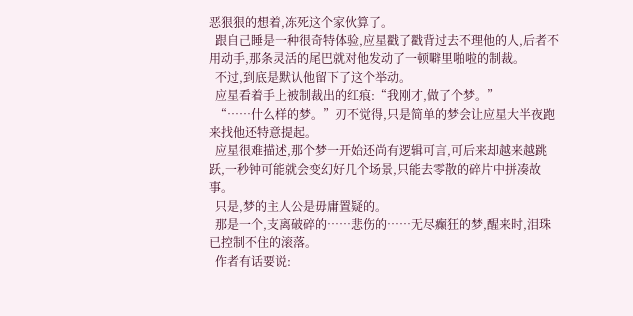恶狠狠的想着,冻死这个家伙算了。
  跟自己睡是一种很奇特体验,应星戳了戳背过去不理他的人,后者不用动手,那条灵活的尾巴就对他发动了一顿噼里啪啦的制裁。
  不过,到底是默认他留下了这个举动。
  应星看着手上被制裁出的红痕:“我刚才,做了个梦。”
  “……什么样的梦。”刃不觉得,只是简单的梦会让应星大半夜跑来找他还特意提起。
  应星很难描述,那个梦一开始还尚有逻辑可言,可后来却越来越跳跃,一秒钟可能就会变幻好几个场景,只能去零散的碎片中拼凑故事。
  只是,梦的主人公是毋庸置疑的。
  那是一个,支离破碎的……悲伤的……无尽癫狂的梦,醒来时,泪珠已控制不住的滚落。
  作者有话要说: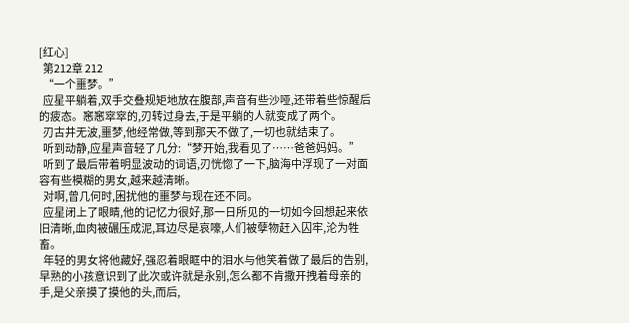[红心]
  第212章 212
  “一个噩梦。”
  应星平躺着,双手交叠规矩地放在腹部,声音有些沙哑,还带着些惊醒后的疲态。窸窸窣窣的,刃转过身去,于是平躺的人就变成了两个。
  刃古井无波,噩梦,他经常做,等到那天不做了,一切也就结束了。
  听到动静,应星声音轻了几分:“梦开始,我看见了……爸爸妈妈。”
  听到了最后带着明显波动的词语,刃恍惚了一下,脑海中浮现了一对面容有些模糊的男女,越来越清晰。
  对啊,曾几何时,困扰他的噩梦与现在还不同。
  应星闭上了眼睛,他的记忆力很好,那一日所见的一切如今回想起来依旧清晰,血肉被碾压成泥,耳边尽是哀嚎,人们被孽物赶入囚牢,沦为牲畜。
  年轻的男女将他藏好,强忍着眼眶中的泪水与他笑着做了最后的告别,早熟的小孩意识到了此次或许就是永别,怎么都不肯撒开拽着母亲的手,是父亲摸了摸他的头,而后,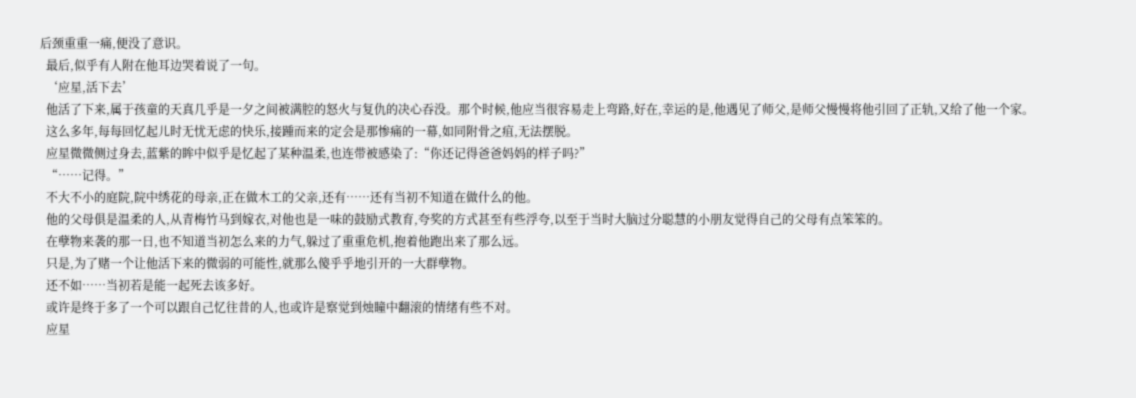后颈重重一痛,便没了意识。
  最后,似乎有人附在他耳边哭着说了一句。
  ‘应星,活下去’
  他活了下来,属于孩童的天真几乎是一夕之间被满腔的怒火与复仇的决心吞没。那个时候,他应当很容易走上弯路,好在,幸运的是,他遇见了师父,是师父慢慢将他引回了正轨,又给了他一个家。
  这么多年,每每回忆起儿时无忧无虑的快乐,接踵而来的定会是那惨痛的一幕,如同附骨之疽,无法摆脱。
  应星微微侧过身去,蓝紫的眸中似乎是忆起了某种温柔,也连带被感染了:“你还记得爸爸妈妈的样子吗?”
  “……记得。”
  不大不小的庭院,院中绣花的母亲,正在做木工的父亲,还有……还有当初不知道在做什么的他。
  他的父母俱是温柔的人,从青梅竹马到嫁衣,对他也是一味的鼓励式教育,夸奖的方式甚至有些浮夸,以至于当时大脑过分聪慧的小朋友觉得自己的父母有点笨笨的。
  在孽物来袭的那一日,也不知道当初怎么来的力气,躲过了重重危机,抱着他跑出来了那么远。
  只是,为了赌一个让他活下来的微弱的可能性,就那么傻乎乎地引开的一大群孽物。
  还不如……当初若是能一起死去该多好。
  或许是终于多了一个可以跟自己忆往昔的人,也或许是察觉到烛瞳中翻滚的情绪有些不对。
  应星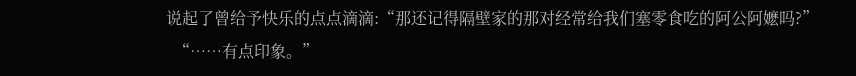说起了曾给予快乐的点点滴滴:“那还记得隔壁家的那对经常给我们塞零食吃的阿公阿嬷吗?”
  “……有点印象。”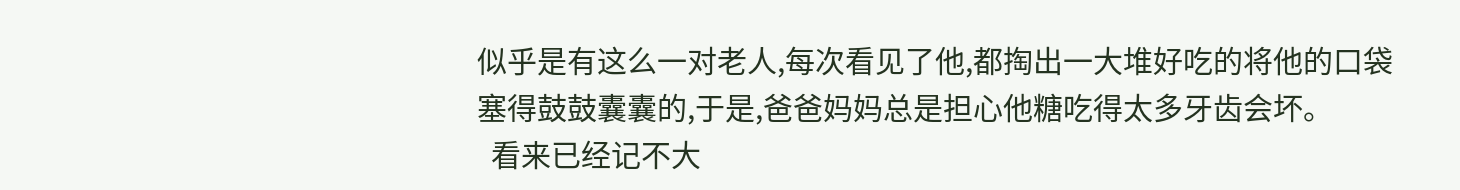似乎是有这么一对老人,每次看见了他,都掏出一大堆好吃的将他的口袋塞得鼓鼓囊囊的,于是,爸爸妈妈总是担心他糖吃得太多牙齿会坏。
  看来已经记不大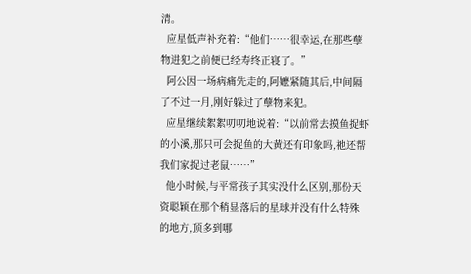清。
  应星低声补充着:“他们……很幸运,在那些孽物进犯之前便已经寿终正寝了。”
  阿公因一场病痛先走的,阿嬷紧随其后,中间隔了不过一月,刚好躲过了孽物来犯。
  应星继续絮絮叨叨地说着:“以前常去摸鱼捉虾的小溪,那只可会捉鱼的大黄还有印象吗,祂还帮我们家捉过老鼠……”
  他小时候,与平常孩子其实没什么区别,那份天资聪颖在那个稍显落后的星球并没有什么特殊的地方,顶多到哪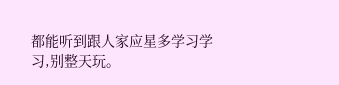都能听到跟人家应星多学习学习,别整天玩。